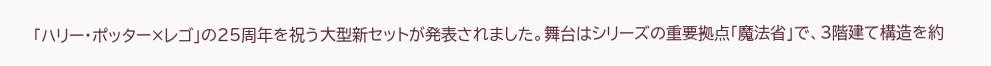「ハリー・ポッター×レゴ」の25周年を祝う大型新セットが発表されました。舞台はシリーズの重要拠点「魔法省」で、3階建て構造を約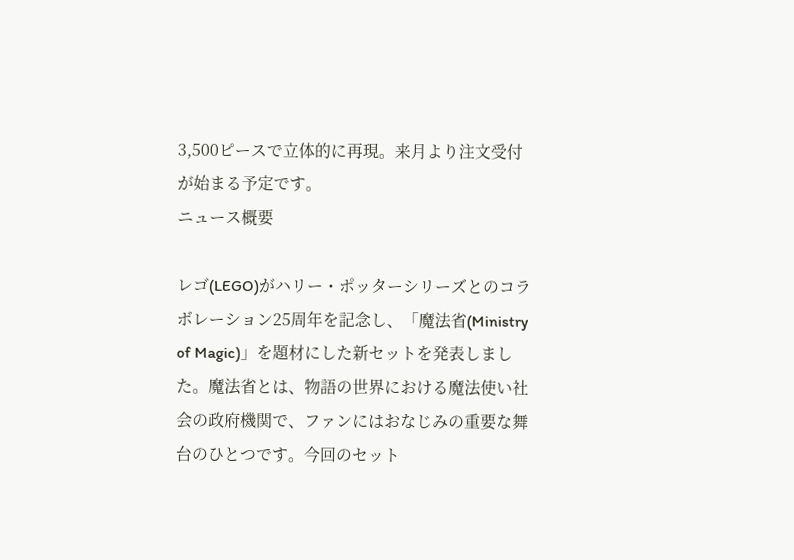3,500ピースで立体的に再現。来月より注文受付が始まる予定です。
ニュース概要

レゴ(LEGO)がハリー・ポッターシリーズとのコラボレーション25周年を記念し、「魔法省(Ministry of Magic)」を題材にした新セットを発表しました。魔法省とは、物語の世界における魔法使い社会の政府機関で、ファンにはおなじみの重要な舞台のひとつです。今回のセット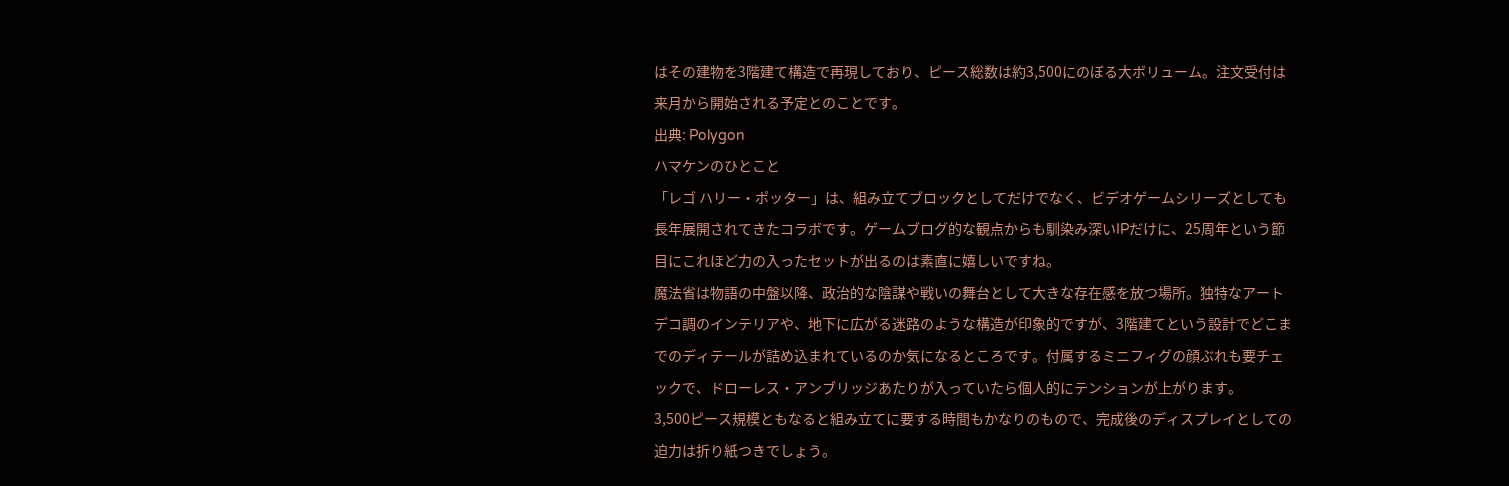はその建物を3階建て構造で再現しており、ピース総数は約3,500にのぼる大ボリューム。注文受付は来月から開始される予定とのことです。
出典: Polygon
ハマケンのひとこと
「レゴ ハリー・ポッター」は、組み立てブロックとしてだけでなく、ビデオゲームシリーズとしても長年展開されてきたコラボです。ゲームブログ的な観点からも馴染み深いIPだけに、25周年という節目にこれほど力の入ったセットが出るのは素直に嬉しいですね。
魔法省は物語の中盤以降、政治的な陰謀や戦いの舞台として大きな存在感を放つ場所。独特なアートデコ調のインテリアや、地下に広がる迷路のような構造が印象的ですが、3階建てという設計でどこまでのディテールが詰め込まれているのか気になるところです。付属するミニフィグの顔ぶれも要チェックで、ドローレス・アンブリッジあたりが入っていたら個人的にテンションが上がります。
3,500ピース規模ともなると組み立てに要する時間もかなりのもので、完成後のディスプレイとしての迫力は折り紙つきでしょう。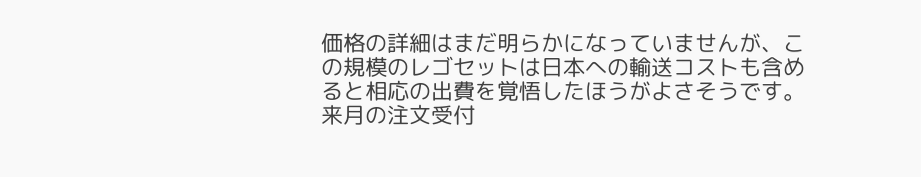価格の詳細はまだ明らかになっていませんが、この規模のレゴセットは日本への輸送コストも含めると相応の出費を覚悟したほうがよさそうです。来月の注文受付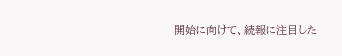開始に向けて、続報に注目した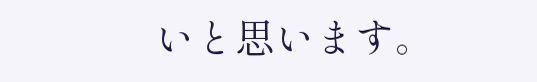いと思います。